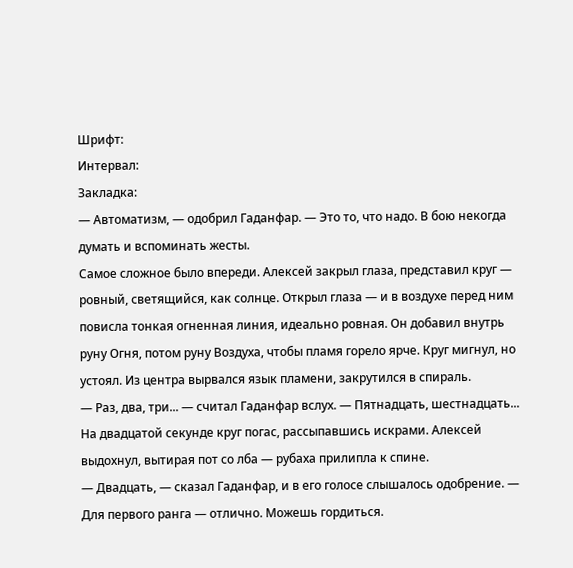Шрифт:
Интервал:
Закладка:
— Автоматизм, — одобрил Гаданфар. — Это то, что надо. В бою некогда думать и вспоминать жесты.
Самое сложное было впереди. Алексей закрыл глаза, представил круг — ровный, светящийся, как солнце. Открыл глаза — и в воздухе перед ним повисла тонкая огненная линия, идеально ровная. Он добавил внутрь руну Огня, потом руну Воздуха, чтобы пламя горело ярче. Круг мигнул, но устоял. Из центра вырвался язык пламени, закрутился в спираль.
— Раз, два, три... — считал Гаданфар вслух. — Пятнадцать, шестнадцать...
На двадцатой секунде круг погас, рассыпавшись искрами. Алексей выдохнул, вытирая пот со лба — рубаха прилипла к спине.
— Двадцать, — сказал Гаданфар, и в его голосе слышалось одобрение. — Для первого ранга — отлично. Можешь гордиться.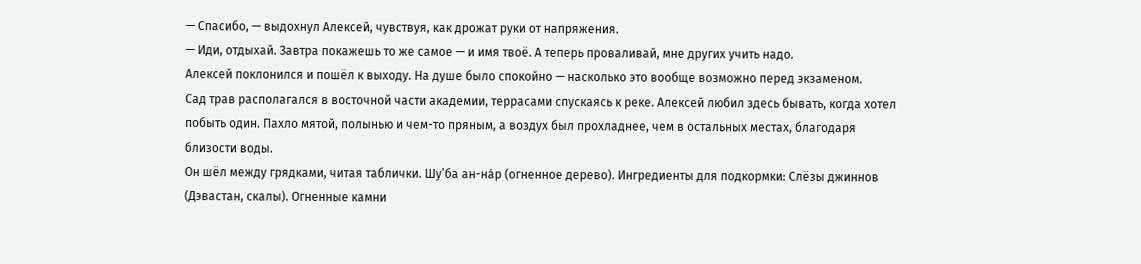— Спасибо, — выдохнул Алексей, чувствуя, как дрожат руки от напряжения.
— Иди, отдыхай. Завтра покажешь то же самое — и имя твоё. А теперь проваливай, мне других учить надо.
Алексей поклонился и пошёл к выходу. На душе было спокойно — насколько это вообще возможно перед экзаменом.
Сад трав располагался в восточной части академии, террасами спускаясь к реке. Алексей любил здесь бывать, когда хотел побыть один. Пахло мятой, полынью и чем-то пряным, а воздух был прохладнее, чем в остальных местах, благодаря близости воды.
Он шёл между грядками, читая таблички. Шу’ба ан-на́р (огненное дерево). Ингредиенты для подкормки: Слёзы джиннов (Дэвастан, скалы). Огненные камни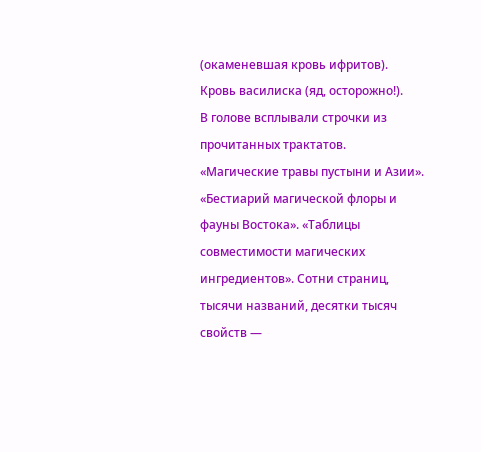(окаменевшая кровь ифритов). Кровь василиска (яд, осторожно!).
В голове всплывали строчки из прочитанных трактатов. «Магические травы пустыни и Азии». «Бестиарий магической флоры и фауны Востока». «Таблицы совместимости магических ингредиентов». Сотни страниц, тысячи названий, десятки тысяч свойств —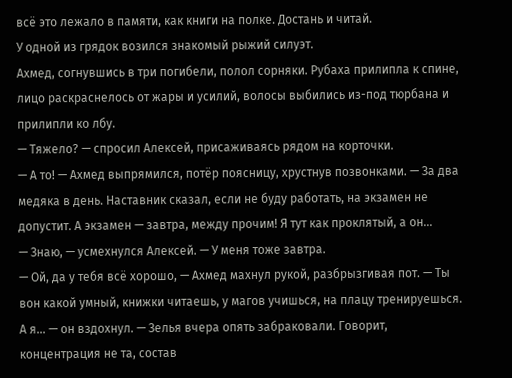всё это лежало в памяти, как книги на полке. Достань и читай.
У одной из грядок возился знакомый рыжий силуэт.
Ахмед, согнувшись в три погибели, полол сорняки. Рубаха прилипла к спине, лицо раскраснелось от жары и усилий, волосы выбились из-под тюрбана и прилипли ко лбу.
— Тяжело? — спросил Алексей, присаживаясь рядом на корточки.
— А то! — Ахмед выпрямился, потёр поясницу, хрустнув позвонками. — За два медяка в день. Наставник сказал, если не буду работать, на экзамен не допустит. А экзамен — завтра, между прочим! Я тут как проклятый, а он...
— Знаю, — усмехнулся Алексей. — У меня тоже завтра.
— Ой, да у тебя всё хорошо, — Ахмед махнул рукой, разбрызгивая пот. — Ты вон какой умный, книжки читаешь, у магов учишься, на плацу тренируешься. А я... — он вздохнул. — Зелья вчера опять забраковали. Говорит, концентрация не та, состав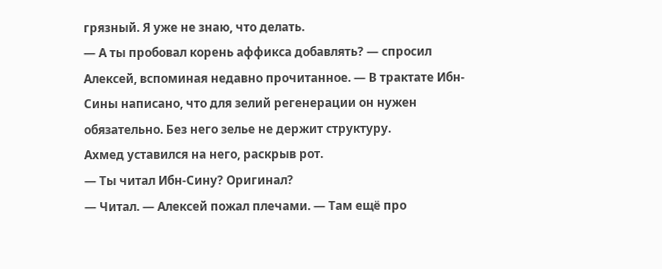грязный. Я уже не знаю, что делать.
— А ты пробовал корень аффикса добавлять? — спросил Алексей, вспоминая недавно прочитанное. — В трактате Ибн-Сины написано, что для зелий регенерации он нужен обязательно. Без него зелье не держит структуру.
Ахмед уставился на него, раскрыв рот.
— Ты читал Ибн-Сину? Оригинал?
— Читал. — Алексей пожал плечами. — Там ещё про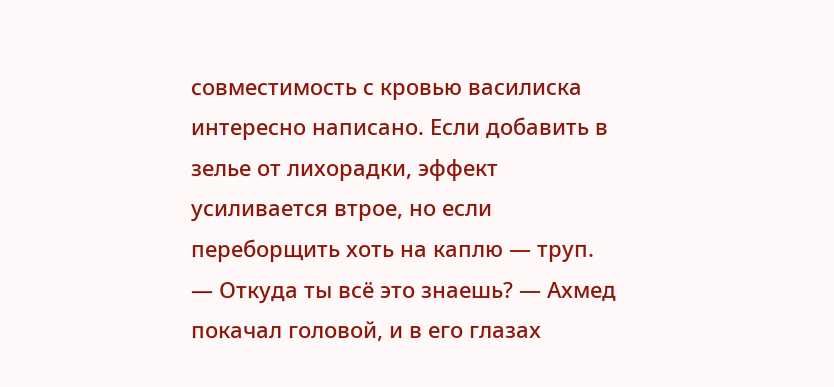совместимость с кровью василиска интересно написано. Если добавить в зелье от лихорадки, эффект усиливается втрое, но если переборщить хоть на каплю — труп.
— Откуда ты всё это знаешь? — Ахмед покачал головой, и в его глазах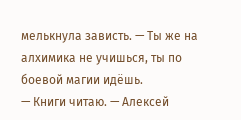мелькнула зависть. — Ты же на алхимика не учишься, ты по боевой магии идёшь.
— Книги читаю. — Алексей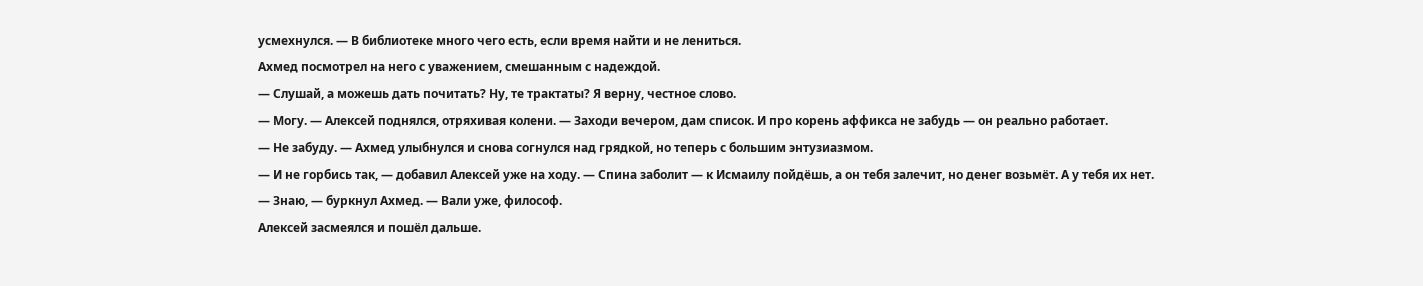усмехнулся. — В библиотеке много чего есть, если время найти и не лениться.
Ахмед посмотрел на него с уважением, смешанным с надеждой.
— Слушай, а можешь дать почитать? Ну, те трактаты? Я верну, честное слово.
— Могу. — Алексей поднялся, отряхивая колени. — Заходи вечером, дам список. И про корень аффикса не забудь — он реально работает.
— Не забуду. — Ахмед улыбнулся и снова согнулся над грядкой, но теперь с большим энтузиазмом.
— И не горбись так, — добавил Алексей уже на ходу. — Спина заболит — к Исмаилу пойдёшь, а он тебя залечит, но денег возьмёт. А у тебя их нет.
— Знаю, — буркнул Ахмед. — Вали уже, философ.
Алексей засмеялся и пошёл дальше.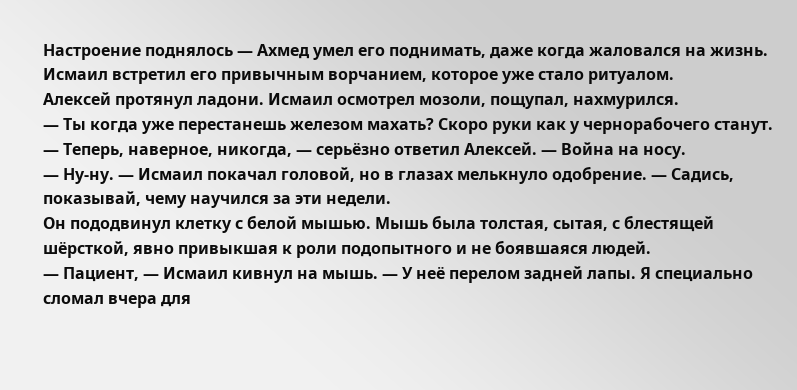Настроение поднялось — Ахмед умел его поднимать, даже когда жаловался на жизнь.
Исмаил встретил его привычным ворчанием, которое уже стало ритуалом.
Алексей протянул ладони. Исмаил осмотрел мозоли, пощупал, нахмурился.
— Ты когда уже перестанешь железом махать? Скоро руки как у чернорабочего станут.
— Теперь, наверное, никогда, — серьёзно ответил Алексей. — Война на носу.
— Ну-ну. — Исмаил покачал головой, но в глазах мелькнуло одобрение. — Садись, показывай, чему научился за эти недели.
Он пододвинул клетку с белой мышью. Мышь была толстая, сытая, с блестящей шёрсткой, явно привыкшая к роли подопытного и не боявшаяся людей.
— Пациент, — Исмаил кивнул на мышь. — У неё перелом задней лапы. Я специально сломал вчера для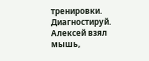тренировки. Диагностируй.
Алексей взял мышь,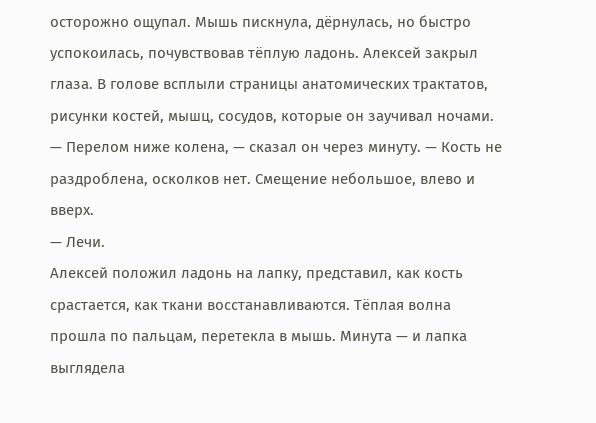осторожно ощупал. Мышь пискнула, дёрнулась, но быстро успокоилась, почувствовав тёплую ладонь. Алексей закрыл глаза. В голове всплыли страницы анатомических трактатов, рисунки костей, мышц, сосудов, которые он заучивал ночами.
— Перелом ниже колена, — сказал он через минуту. — Кость не раздроблена, осколков нет. Смещение небольшое, влево и вверх.
— Лечи.
Алексей положил ладонь на лапку, представил, как кость срастается, как ткани восстанавливаются. Тёплая волна прошла по пальцам, перетекла в мышь. Минута — и лапка выглядела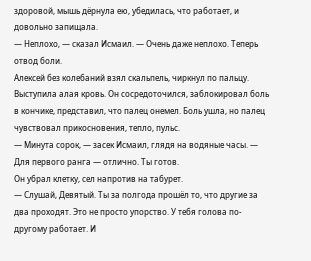здоровой, мышь дёрнула ею, убедилась, что работает, и довольно запищала.
— Неплохо, — сказал Исмаил. — Очень даже неплохо. Теперь отвод боли.
Алексей без колебаний взял скальпель, чиркнул по пальцу. Выступила алая кровь. Он сосредоточился, заблокировал боль в кончике, представил, что палец онемел. Боль ушла, но палец чувствовал прикосновения, тепло, пульс.
— Минута сорок, — засек Исмаил, глядя на водяные часы. — Для первого ранга — отлично. Ты готов.
Он убрал клетку, сел напротив на табурет.
— Слушай, Девятый. Ты за полгода прошёл то, что другие за два проходят. Это не просто упорство. У тебя голова по-другому работает. И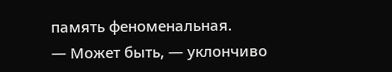память феноменальная.
— Может быть, — уклончиво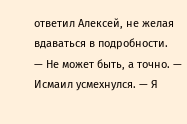ответил Алексей, не желая вдаваться в подробности.
— Не может быть, а точно. — Исмаил усмехнулся. — Я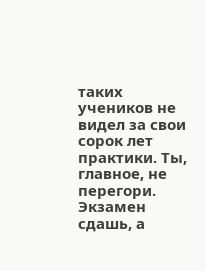таких учеников не видел за свои сорок лет практики. Ты, главное, не перегори. Экзамен сдашь, а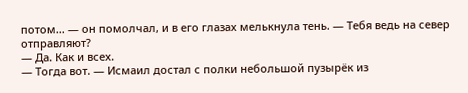потом... — он помолчал, и в его глазах мелькнула тень. — Тебя ведь на север отправляют?
— Да. Как и всех.
— Тогда вот. — Исмаил достал с полки небольшой пузырёк из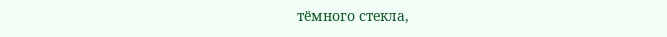тёмного стекла,